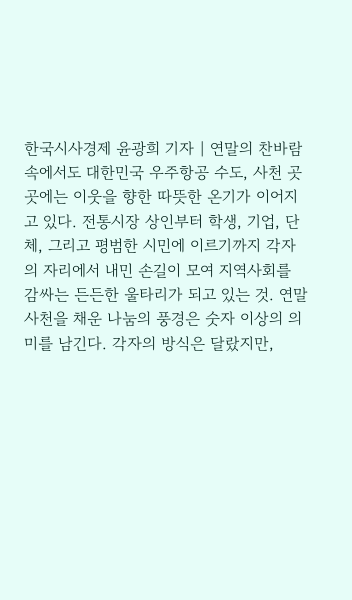한국시사경제 윤광희 기자 | 연말의 찬바람 속에서도 대한민국 우주항공 수도, 사천 곳곳에는 이웃을 향한 따뜻한 온기가 이어지고 있다. 전통시장 상인부터 학생, 기업, 단체, 그리고 평범한 시민에 이르기까지 각자의 자리에서 내민 손길이 모여 지역사회를 감싸는 든든한 울타리가 되고 있는 것. 연말 사천을 채운 나눔의 풍경은 숫자 이상의 의미를 남긴다. 각자의 방식은 달랐지만,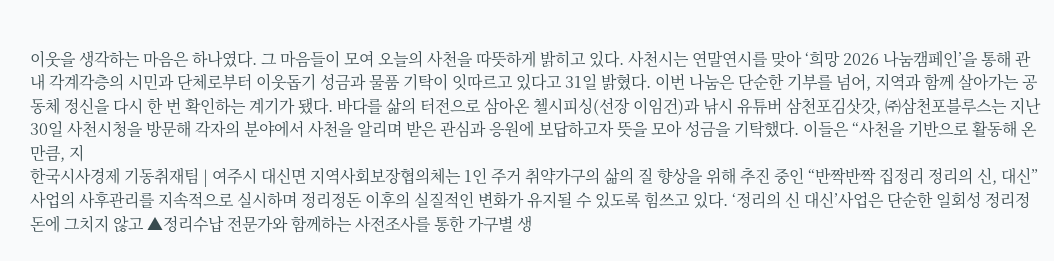이웃을 생각하는 마음은 하나였다. 그 마음들이 모여 오늘의 사천을 따뜻하게 밝히고 있다. 사천시는 연말연시를 맞아 ‘희망 2026 나눔캠페인’을 통해 관내 각계각층의 시민과 단체로부터 이웃돕기 성금과 물품 기탁이 잇따르고 있다고 31일 밝혔다. 이번 나눔은 단순한 기부를 넘어, 지역과 함께 살아가는 공동체 정신을 다시 한 번 확인하는 계기가 됐다. 바다를 삶의 터전으로 삼아온 첼시피싱(선장 이임건)과 낚시 유튜버 삼천포김삿갓, ㈜삼천포블루스는 지난 30일 사천시청을 방문해 각자의 분야에서 사천을 알리며 받은 관심과 응원에 보답하고자 뜻을 모아 성금을 기탁했다. 이들은 “사천을 기반으로 활동해 온 만큼, 지
한국시사경제 기동취재팀 | 여주시 대신면 지역사회보장협의체는 1인 주거 취약가구의 삶의 질 향상을 위해 추진 중인 “반짝반짝 집정리 정리의 신, 대신” 사업의 사후관리를 지속적으로 실시하며 정리정돈 이후의 실질적인 변화가 유지될 수 있도록 힘쓰고 있다. ‘정리의 신 대신’사업은 단순한 일회성 정리정돈에 그치지 않고 ▲정리수납 전문가와 함께하는 사전조사를 통한 가구별 생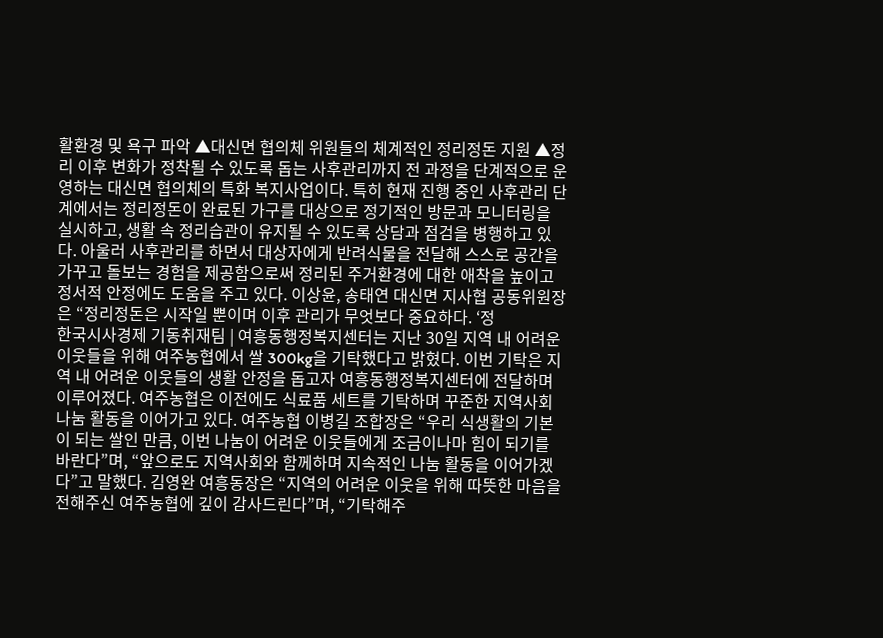활환경 및 욕구 파악 ▲대신면 협의체 위원들의 체계적인 정리정돈 지원 ▲정리 이후 변화가 정착될 수 있도록 돕는 사후관리까지 전 과정을 단계적으로 운영하는 대신면 협의체의 특화 복지사업이다. 특히 현재 진행 중인 사후관리 단계에서는 정리정돈이 완료된 가구를 대상으로 정기적인 방문과 모니터링을 실시하고, 생활 속 정리습관이 유지될 수 있도록 상담과 점검을 병행하고 있다. 아울러 사후관리를 하면서 대상자에게 반려식물을 전달해 스스로 공간을 가꾸고 돌보는 경험을 제공함으로써 정리된 주거환경에 대한 애착을 높이고 정서적 안정에도 도움을 주고 있다. 이상윤, 송태연 대신면 지사협 공동위원장은 “정리정돈은 시작일 뿐이며 이후 관리가 무엇보다 중요하다. ‘정
한국시사경제 기동취재팀 | 여흥동행정복지센터는 지난 30일 지역 내 어려운 이웃들을 위해 여주농협에서 쌀 300kg을 기탁했다고 밝혔다. 이번 기탁은 지역 내 어려운 이웃들의 생활 안정을 돕고자 여흥동행정복지센터에 전달하며 이루어졌다. 여주농협은 이전에도 식료품 세트를 기탁하며 꾸준한 지역사회 나눔 활동을 이어가고 있다. 여주농협 이병길 조합장은 “우리 식생활의 기본이 되는 쌀인 만큼, 이번 나눔이 어려운 이웃들에게 조금이나마 힘이 되기를 바란다”며, “앞으로도 지역사회와 함께하며 지속적인 나눔 활동을 이어가겠다”고 말했다. 김영완 여흥동장은 “지역의 어려운 이웃을 위해 따뜻한 마음을 전해주신 여주농협에 깊이 감사드린다”며, “기탁해주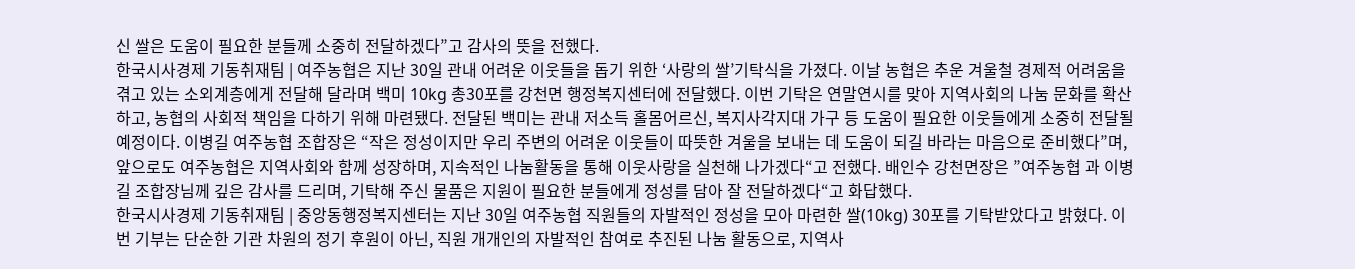신 쌀은 도움이 필요한 분들께 소중히 전달하겠다”고 감사의 뜻을 전했다.
한국시사경제 기동취재팀 | 여주농협은 지난 30일 관내 어려운 이웃들을 돕기 위한 ‘사랑의 쌀’기탁식을 가졌다. 이날 농협은 추운 겨울철 경제적 어려움을 겪고 있는 소외계층에게 전달해 달라며 백미 10kg 총30포를 강천면 행정복지센터에 전달했다. 이번 기탁은 연말연시를 맞아 지역사회의 나눔 문화를 확산하고, 농협의 사회적 책임을 다하기 위해 마련됐다. 전달된 백미는 관내 저소득 홀몸어르신, 복지사각지대 가구 등 도움이 필요한 이웃들에게 소중히 전달될 예정이다. 이병길 여주농협 조합장은 “작은 정성이지만 우리 주변의 어려운 이웃들이 따뜻한 겨울을 보내는 데 도움이 되길 바라는 마음으로 준비했다”며, 앞으로도 여주농협은 지역사회와 함께 성장하며, 지속적인 나눔활동을 통해 이웃사랑을 실천해 나가겠다“고 전했다. 배인수 강천면장은 ”여주농협 과 이병길 조합장님께 깊은 감사를 드리며, 기탁해 주신 물품은 지원이 필요한 분들에게 정성를 담아 잘 전달하겠다“고 화답했다.
한국시사경제 기동취재팀 | 중앙동행정복지센터는 지난 30일 여주농협 직원들의 자발적인 정성을 모아 마련한 쌀(10kg) 30포를 기탁받았다고 밝혔다. 이번 기부는 단순한 기관 차원의 정기 후원이 아닌, 직원 개개인의 자발적인 참여로 추진된 나눔 활동으로, 지역사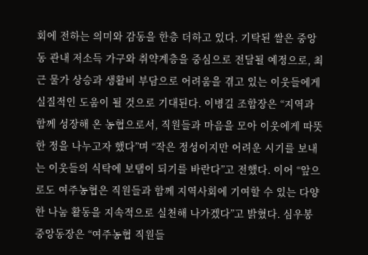회에 전하는 의미와 감동을 한층 더하고 있다. 기탁된 쌀은 중앙동 관내 저소득 가구와 취약계층을 중심으로 전달될 예정으로, 최근 물가 상승과 생활비 부담으로 어려움을 겪고 있는 이웃들에게 실질적인 도움이 될 것으로 기대된다. 이병길 조합장은 “지역과 함께 성장해 온 농협으로서, 직원들과 마음을 모아 이웃에게 따뜻한 정을 나누고자 했다”며 “작은 정성이지만 어려운 시기를 보내는 이웃들의 식탁에 보탬이 되기를 바란다”고 전했다. 이어 “앞으로도 여주농협은 직원들과 함께 지역사회에 기여할 수 있는 다양한 나눔 활동을 지속적으로 실천해 나가겠다”고 밝혔다. 심우봉 중앙동장은 “여주농협 직원들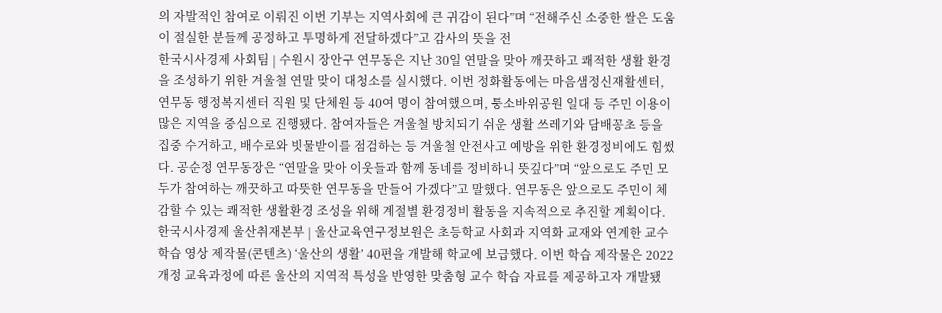의 자발적인 참여로 이뤄진 이번 기부는 지역사회에 큰 귀감이 된다”며 “전해주신 소중한 쌀은 도움이 절실한 분들께 공정하고 투명하게 전달하겠다”고 감사의 뜻을 전
한국시사경제 사회팀 | 수원시 장안구 연무동은 지난 30일 연말을 맞아 깨끗하고 쾌적한 생활 환경을 조성하기 위한 겨울철 연말 맞이 대청소를 실시했다. 이번 정화활동에는 마음샘정신재활센터, 연무동 행정복지센터 직원 및 단체원 등 40여 명이 참여했으며, 퉁소바위공원 일대 등 주민 이용이 많은 지역을 중심으로 진행됐다. 참여자들은 겨울철 방치되기 쉬운 생활 쓰레기와 담배꽁초 등을 집중 수거하고, 배수로와 빗물받이를 점검하는 등 겨울철 안전사고 예방을 위한 환경정비에도 힘썼다. 공순정 연무동장은 “연말을 맞아 이웃들과 함께 동네를 정비하니 뜻깊다”며 “앞으로도 주민 모두가 참여하는 깨끗하고 따뜻한 연무동을 만들어 가겠다”고 말했다. 연무동은 앞으로도 주민이 체감할 수 있는 쾌적한 생활환경 조성을 위해 계절별 환경정비 활동을 지속적으로 추진할 계획이다.
한국시사경제 울산취재본부 | 울산교육연구정보원은 초등학교 사회과 지역화 교재와 연계한 교수 학습 영상 제작물(콘텐츠) ‘울산의 생활’ 40편을 개발해 학교에 보급했다. 이번 학습 제작물은 2022 개정 교육과정에 따른 울산의 지역적 특성을 반영한 맞춤형 교수 학습 자료를 제공하고자 개발됐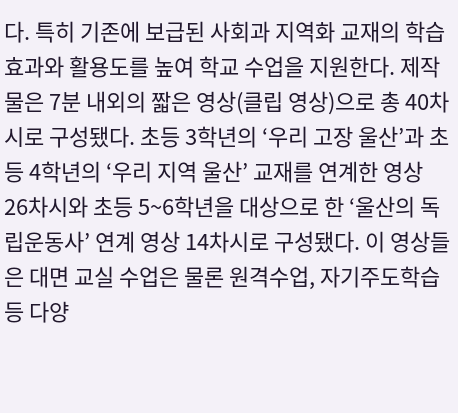다. 특히 기존에 보급된 사회과 지역화 교재의 학습 효과와 활용도를 높여 학교 수업을 지원한다. 제작물은 7분 내외의 짧은 영상(클립 영상)으로 총 40차시로 구성됐다. 초등 3학년의 ‘우리 고장 울산’과 초등 4학년의 ‘우리 지역 울산’ 교재를 연계한 영상 26차시와 초등 5~6학년을 대상으로 한 ‘울산의 독립운동사’ 연계 영상 14차시로 구성됐다. 이 영상들은 대면 교실 수업은 물론 원격수업, 자기주도학습 등 다양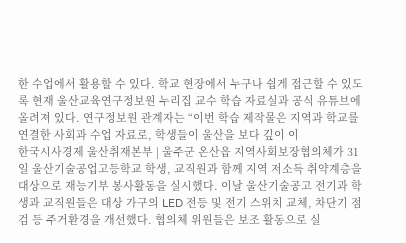한 수업에서 활용할 수 있다. 학교 현장에서 누구나 쉽게 접근할 수 있도록 현재 울산교육연구정보원 누리집 교수 학습 자료실과 공식 유튜브에 올려져 있다. 연구정보원 관계자는 “이번 학습 제작물은 지역과 학교를 연결한 사회과 수업 자료로, 학생들이 울산을 보다 깊이 이
한국시사경제 울산취재본부 | 울주군 온산읍 지역사회보장협의체가 31일 울산기술공업고등학교 학생, 교직원과 함께 지역 저소득 취약계층을 대상으로 재능기부 봉사활동을 실시했다. 이날 울산기술공고 전기과 학생과 교직원들은 대상 가구의 LED 전등 및 전기 스위치 교체, 차단기 점검 등 주거환경을 개선했다. 협의체 위원들은 보조 활동으로 실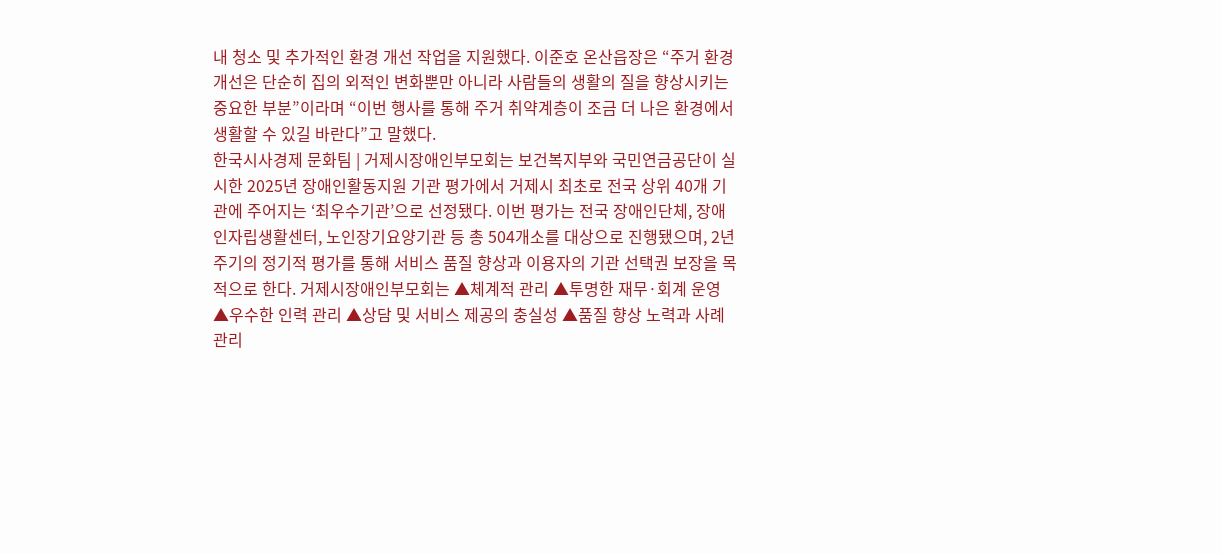내 청소 및 추가적인 환경 개선 작업을 지원했다. 이준호 온산읍장은 “주거 환경 개선은 단순히 집의 외적인 변화뿐만 아니라 사람들의 생활의 질을 향상시키는 중요한 부분”이라며 “이번 행사를 통해 주거 취약계층이 조금 더 나은 환경에서 생활할 수 있길 바란다”고 말했다.
한국시사경제 문화팀 | 거제시장애인부모회는 보건복지부와 국민연금공단이 실시한 2025년 장애인활동지원 기관 평가에서 거제시 최초로 전국 상위 40개 기관에 주어지는 ‘최우수기관’으로 선정됐다. 이번 평가는 전국 장애인단체, 장애인자립생활센터, 노인장기요양기관 등 총 504개소를 대상으로 진행됐으며, 2년 주기의 정기적 평가를 통해 서비스 품질 향상과 이용자의 기관 선택권 보장을 목적으로 한다. 거제시장애인부모회는 ▲체계적 관리 ▲투명한 재무·회계 운영 ▲우수한 인력 관리 ▲상담 및 서비스 제공의 충실성 ▲품질 향상 노력과 사례 관리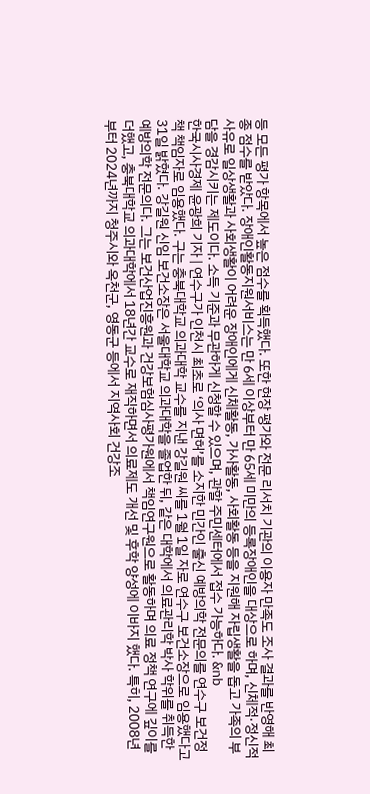등 모든 평가 항목에서 높은 점수를 획득했다. 또한 현장 평가와 전문 리서치 기관의 이용자 만족도 조사 결과를 반영해 최종 점수를 받았다. 장애인활동지원서비스는 만 6세 이상부터 만 65세 미만의 등록장애인을 대상으로 하며, 신체적·정신적 사유로 일상생활과 사회생활이 어려운 장애인에게 신체활동, 가사활동, 사회활동 등을 지원해 자립생활을 돕고 가족의 부담을 경감시키는 제도이다. 소득 기준과 무관하게 신청할 수 있으며, 관할 주민센터에서 접수 가능하다. &nb
한국시사경제 윤광희 기자 | 연수구가 인천시 최초로 ‘의사 면허’를 소지한 민간인 출신 예방의학 전문의를 연수구 보건정책 책임자로 임용했다. 구는 충북대학교 의과대학 교수를 지낸 강길원 씨를 1월 1일 자로 연수구 보건소장으로 임용했다고 31일 밝혔다. 강길원 신임 보건소장은 서울대학교 의과대학을 졸업한 뒤, 같은 대학에서 의료관리학 박사 학위를 취득한 예방의학 전문의다. 그는 보건산업진흥원과 건강보험심사평가원에서 책임연구원으로 활동하며 의료 정책 연구에 깊이를 더했고, 충북대학교 의과대학에서 18년간 교수로 재직하면서 의료제도 개선 및 후학 양성에 이바지 했다. 특히, 2008년부터 2024년까지 청주시와 옥천군, 영동군 등에서 지역사회 건강조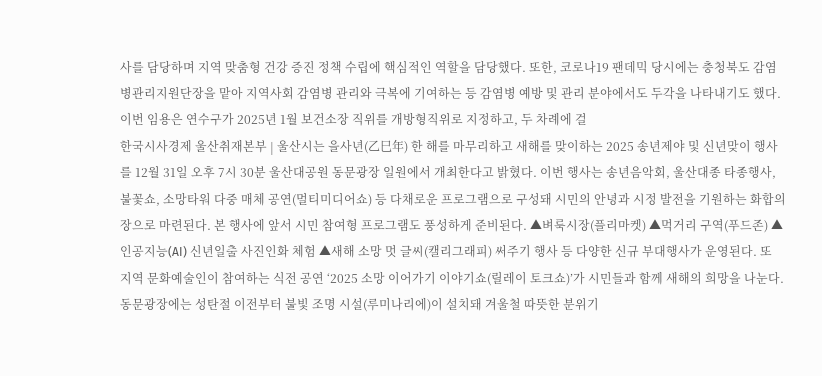사를 담당하며 지역 맞춤형 건강 증진 정책 수립에 핵심적인 역할을 담당했다. 또한, 코로나19 팬데믹 당시에는 충청북도 감염병관리지원단장을 맡아 지역사회 감염병 관리와 극복에 기여하는 등 감염병 예방 및 관리 분야에서도 두각을 나타내기도 했다. 이번 임용은 연수구가 2025년 1월 보건소장 직위를 개방형직위로 지정하고, 두 차례에 걸
한국시사경제 울산취재본부 | 울산시는 을사년(乙巳年) 한 해를 마무리하고 새해를 맞이하는 2025 송년제야 및 신년맞이 행사를 12월 31일 오후 7시 30분 울산대공원 동문광장 일원에서 개최한다고 밝혔다. 이번 행사는 송년음악회, 울산대종 타종행사, 불꽃쇼, 소망타워 다중 매체 공연(멀티미디어쇼) 등 다채로운 프로그램으로 구성돼 시민의 안녕과 시정 발전을 기원하는 화합의 장으로 마련된다. 본 행사에 앞서 시민 참여형 프로그램도 풍성하게 준비된다. ▲벼룩시장(플리마켓) ▲먹거리 구역(푸드존) ▲인공지능(AI) 신년일출 사진인화 체험 ▲새해 소망 멋 글씨(캘리그래피) 써주기 행사 등 다양한 신규 부대행사가 운영된다. 또 지역 문화예술인이 참여하는 식전 공연 ‘2025 소망 이어가기 이야기쇼(릴레이 토크쇼)’가 시민들과 함께 새해의 희망을 나눈다. 동문광장에는 성탄절 이전부터 불빛 조명 시설(루미나리에)이 설치돼 겨울철 따뜻한 분위기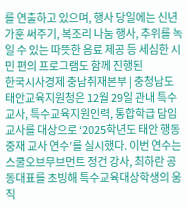를 연출하고 있으며, 행사 당일에는 신년 가훈 써주기, 복조리 나눔 행사, 추위를 녹일 수 있는 따뜻한 음료 제공 등 세심한 시민 편의 프로그램도 함께 진행된
한국시사경제 충남취재본부 | 충청남도태안교육지원청은 12월 29일 관내 특수교사, 특수교육지원인력, 통합학급 담임교사를 대상으로 ‘2025학년도 태안 행동중재 교사 연수’를 실시했다. 이번 연수는 스쿨오브무브먼트 정건 강사, 최하란 공동대표를 초빙해 특수교육대상학생의 움직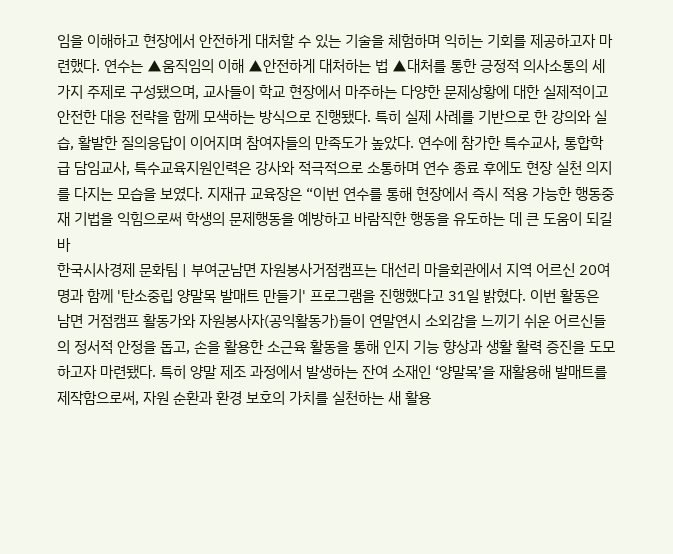임을 이해하고 현장에서 안전하게 대처할 수 있는 기술을 체험하며 익히는 기회를 제공하고자 마련했다. 연수는 ▲움직임의 이해 ▲안전하게 대처하는 법 ▲대처를 통한 긍정적 의사소통의 세 가지 주제로 구성됐으며, 교사들이 학교 현장에서 마주하는 다양한 문제상황에 대한 실제적이고 안전한 대응 전략을 함께 모색하는 방식으로 진행됐다. 특히 실제 사례를 기반으로 한 강의와 실습, 활발한 질의응답이 이어지며 참여자들의 만족도가 높았다. 연수에 참가한 특수교사, 통합학급 담임교사, 특수교육지원인력은 강사와 적극적으로 소통하며 연수 종료 후에도 현장 실천 의지를 다지는 모습을 보였다. 지재규 교육장은 “이번 연수를 통해 현장에서 즉시 적용 가능한 행동중재 기법을 익힘으로써 학생의 문제행동을 예방하고 바람직한 행동을 유도하는 데 큰 도움이 되길 바
한국시사경제 문화팀 | 부여군남면 자원봉사거점캠프는 대선리 마을회관에서 지역 어르신 20여 명과 함께 '탄소중립 양말목 발매트 만들기' 프로그램을 진행했다고 31일 밝혔다. 이번 활동은 남면 거점캠프 활동가와 자원봉사자(공익활동가)들이 연말연시 소외감을 느끼기 쉬운 어르신들의 정서적 안정을 돕고, 손을 활용한 소근육 활동을 통해 인지 기능 향상과 생활 활력 증진을 도모하고자 마련됐다. 특히 양말 제조 과정에서 발생하는 잔여 소재인 ‘양말목’을 재활용해 발매트를 제작함으로써, 자원 순환과 환경 보호의 가치를 실천하는 새 활용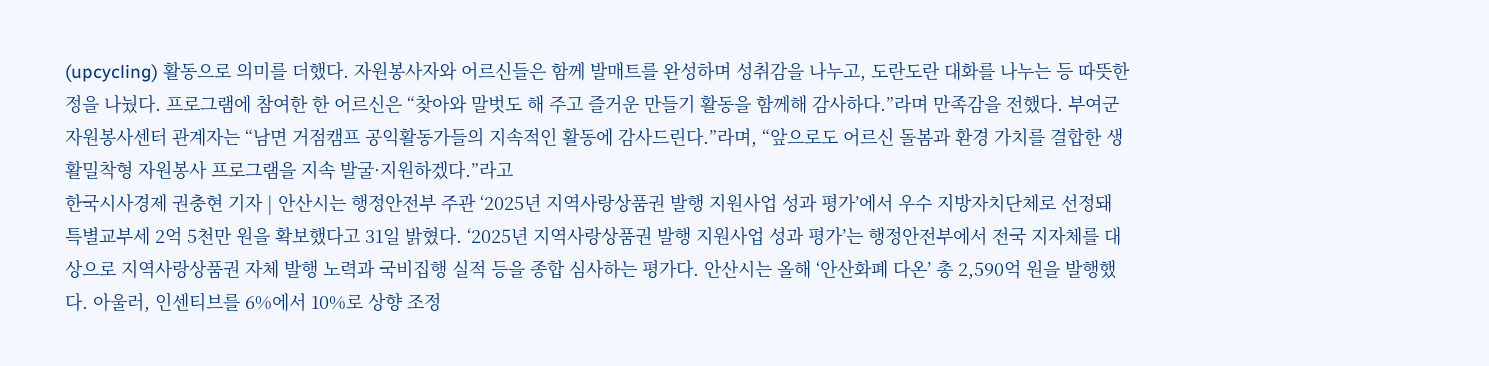(upcycling) 활동으로 의미를 더했다. 자원봉사자와 어르신들은 함께 발매트를 완성하며 성취감을 나누고, 도란도란 대화를 나누는 등 따뜻한 정을 나눴다. 프로그램에 참여한 한 어르신은 “찾아와 말벗도 해 주고 즐거운 만들기 활동을 함께해 감사하다.”라며 만족감을 전했다. 부여군자원봉사센터 관계자는 “남면 거점캠프 공익활동가들의 지속적인 활동에 감사드린다.”라며, “앞으로도 어르신 돌봄과 환경 가치를 결합한 생활밀착형 자원봉사 프로그램을 지속 발굴·지원하겠다.”라고
한국시사경제 권충현 기자 | 안산시는 행정안전부 주관 ‘2025년 지역사랑상품권 발행 지원사업 성과 평가’에서 우수 지방자치단체로 선정돼 특별교부세 2억 5천만 원을 확보했다고 31일 밝혔다. ‘2025년 지역사랑상품권 발행 지원사업 성과 평가’는 행정안전부에서 전국 지자체를 대상으로 지역사랑상품권 자체 발행 노력과 국비집행 실적 등을 종합 심사하는 평가다. 안산시는 올해 ‘안산화폐 다온’ 총 2,590억 원을 발행했다. 아울러, 인센티브를 6%에서 10%로 상향 조정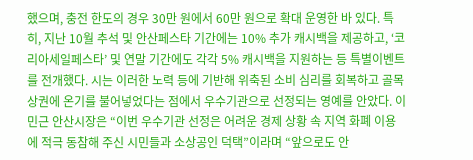했으며, 충전 한도의 경우 30만 원에서 60만 원으로 확대 운영한 바 있다. 특히, 지난 10월 추석 및 안산페스타 기간에는 10% 추가 캐시백을 제공하고, ‘코리아세일페스타’ 및 연말 기간에도 각각 5% 캐시백을 지원하는 등 특별이벤트를 전개했다. 시는 이러한 노력 등에 기반해 위축된 소비 심리를 회복하고 골목상권에 온기를 불어넣었다는 점에서 우수기관으로 선정되는 영예를 안았다. 이민근 안산시장은 “이번 우수기관 선정은 어려운 경제 상황 속 지역 화폐 이용에 적극 동참해 주신 시민들과 소상공인 덕택”이라며 “앞으로도 안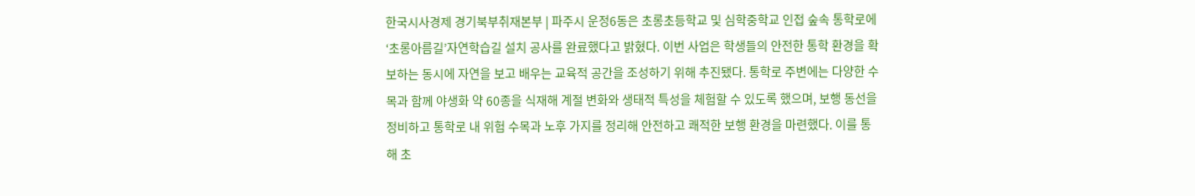한국시사경제 경기북부취재본부 | 파주시 운정6동은 초롱초등학교 및 심학중학교 인접 숲속 통학로에 ‘초롱아름길’자연학습길 설치 공사를 완료했다고 밝혔다. 이번 사업은 학생들의 안전한 통학 환경을 확보하는 동시에 자연을 보고 배우는 교육적 공간을 조성하기 위해 추진됐다. 통학로 주변에는 다양한 수목과 함께 야생화 약 60종을 식재해 계절 변화와 생태적 특성을 체험할 수 있도록 했으며, 보행 동선을 정비하고 통학로 내 위험 수목과 노후 가지를 정리해 안전하고 쾌적한 보행 환경을 마련했다. 이를 통해 초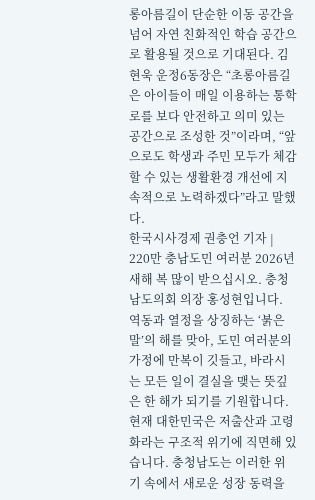롱아름길이 단순한 이동 공간을 넘어 자연 친화적인 학습 공간으로 활용될 것으로 기대된다. 김현욱 운정6동장은 “초롱아름길은 아이들이 매일 이용하는 통학로를 보다 안전하고 의미 있는 공간으로 조성한 것”이라며, “앞으로도 학생과 주민 모두가 체감할 수 있는 생활환경 개선에 지속적으로 노력하겠다”라고 말했다.
한국시사경제 권충언 기자 | 220만 충남도민 여러분 2026년 새해 복 많이 받으십시오. 충청남도의회 의장 홍성현입니다. 역동과 열정을 상징하는 ‘붉은 말’의 해를 맞아, 도민 여러분의 가정에 만복이 깃들고, 바라시는 모든 일이 결실을 맺는 뜻깊은 한 해가 되기를 기원합니다. 현재 대한민국은 저출산과 고령화라는 구조적 위기에 직면해 있습니다. 충청남도는 이러한 위기 속에서 새로운 성장 동력을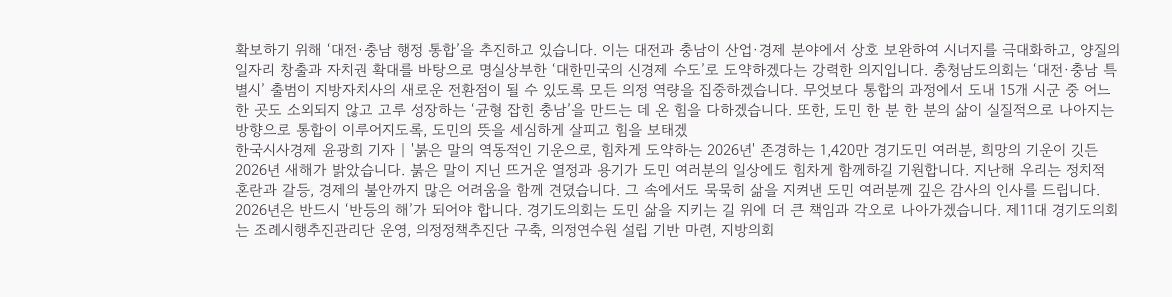확보하기 위해 ‘대전·충남 행정 통합’을 추진하고 있습니다. 이는 대전과 충남이 산업·경제 분야에서 상호 보완하여 시너지를 극대화하고, 양질의 일자리 창출과 자치권 확대를 바탕으로 명실상부한 ‘대한민국의 신경제 수도’로 도약하겠다는 강력한 의지입니다. 충청남도의회는 ‘대전·충남 특별시’ 출범이 지방자치사의 새로운 전환점이 될 수 있도록 모든 의정 역량을 집중하겠습니다. 무엇보다 통합의 과정에서 도내 15개 시군 중 어느 한 곳도 소외되지 않고 고루 성장하는 ‘균형 잡힌 충남’을 만드는 데 온 힘을 다하겠습니다. 또한, 도민 한 분 한 분의 삶이 실질적으로 나아지는 방향으로 통합이 이루어지도록, 도민의 뜻을 세심하게 살피고 힘을 보태겠
한국시사경제 윤광희 기자 | '붉은 말의 역동적인 기운으로, 힘차게 도약하는 2026년' 존경하는 1,420만 경기도민 여러분, 희망의 기운이 깃든 2026년 새해가 밝았습니다. 붉은 말이 지닌 뜨거운 열정과 용기가 도민 여러분의 일상에도 힘차게 함께하길 기원합니다. 지난해 우리는 정치적 혼란과 갈등, 경제의 불안까지 많은 어려움을 함께 견뎠습니다. 그 속에서도 묵묵히 삶을 지켜낸 도민 여러분께 깊은 감사의 인사를 드립니다. 2026년은 반드시 ‘반등의 해’가 되어야 합니다. 경기도의회는 도민 삶을 지키는 길 위에 더 큰 책임과 각오로 나아가겠습니다. 제11대 경기도의회는 조례시행추진관리단 운영, 의정정책추진단 구축, 의정연수원 설립 기반 마련, 지방의회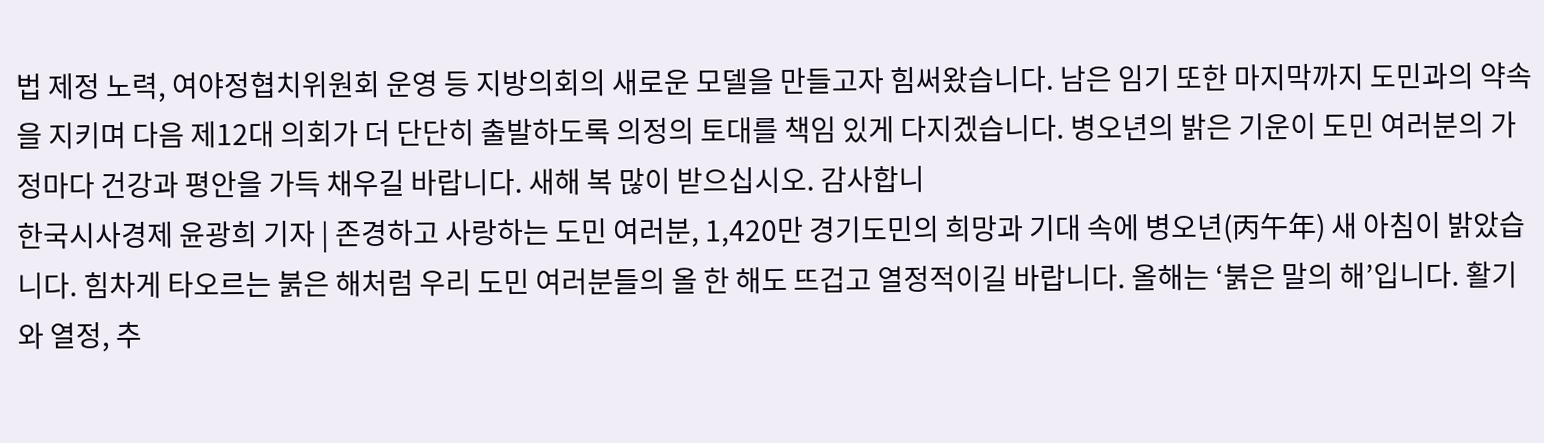법 제정 노력, 여야정협치위원회 운영 등 지방의회의 새로운 모델을 만들고자 힘써왔습니다. 남은 임기 또한 마지막까지 도민과의 약속을 지키며 다음 제12대 의회가 더 단단히 출발하도록 의정의 토대를 책임 있게 다지겠습니다. 병오년의 밝은 기운이 도민 여러분의 가정마다 건강과 평안을 가득 채우길 바랍니다. 새해 복 많이 받으십시오. 감사합니
한국시사경제 윤광희 기자 | 존경하고 사랑하는 도민 여러분, 1,420만 경기도민의 희망과 기대 속에 병오년(丙午年) 새 아침이 밝았습니다. 힘차게 타오르는 붉은 해처럼 우리 도민 여러분들의 올 한 해도 뜨겁고 열정적이길 바랍니다. 올해는 ‘붉은 말의 해’입니다. 활기와 열정, 추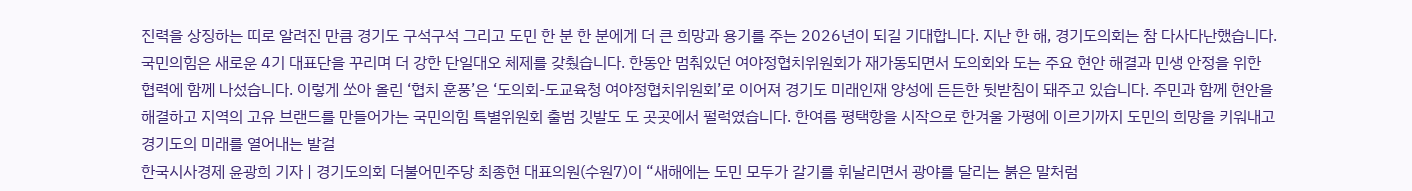진력을 상징하는 띠로 알려진 만큼 경기도 구석구석 그리고 도민 한 분 한 분에게 더 큰 희망과 용기를 주는 2026년이 되길 기대합니다. 지난 한 해, 경기도의회는 참 다사다난했습니다. 국민의힘은 새로운 4기 대표단을 꾸리며 더 강한 단일대오 체제를 갖췄습니다. 한동안 멈춰있던 여야정협치위원회가 재가동되면서 도의회와 도는 주요 현안 해결과 민생 안정을 위한 협력에 함께 나섰습니다. 이렇게 쏘아 올린 ‘협치 훈풍’은 ‘도의회-도교육청 여야정협치위원회’로 이어져 경기도 미래인재 양성에 든든한 뒷받침이 돼주고 있습니다. 주민과 함께 현안을 해결하고 지역의 고유 브랜드를 만들어가는 국민의힘 특별위원회 출범 깃발도 도 곳곳에서 펄럭였습니다. 한여름 평택항을 시작으로 한겨울 가평에 이르기까지 도민의 희망을 키워내고 경기도의 미래를 열어내는 발걸
한국시사경제 윤광희 기자 | 경기도의회 더불어민주당 최종현 대표의원(수원7)이 “새해에는 도민 모두가 갈기를 휘날리면서 광야를 달리는 붉은 말처럼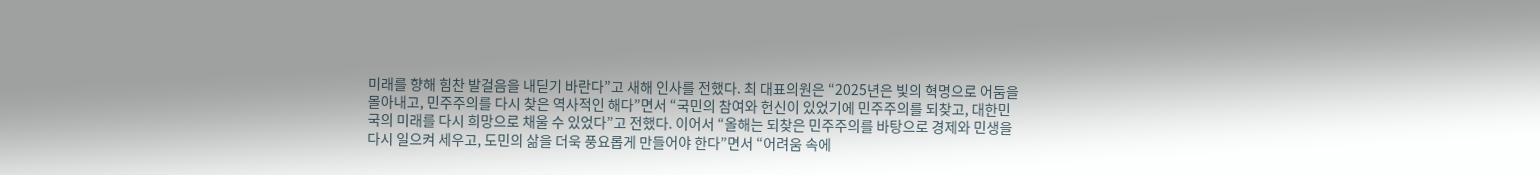미래를 향해 힘찬 발걸음을 내딛기 바란다”고 새해 인사를 전했다. 최 대표의원은 “2025년은 빛의 혁명으로 어둠을 몰아내고, 민주주의를 다시 찾은 역사적인 해다”면서 “국민의 참여와 헌신이 있었기에 민주주의를 되찾고, 대한민국의 미래를 다시 희망으로 채울 수 있었다”고 전했다. 이어서 “올해는 되찾은 민주주의를 바탕으로 경제와 민생을 다시 일으켜 세우고, 도민의 삶을 더욱 풍요롭게 만들어야 한다”면서 “어려움 속에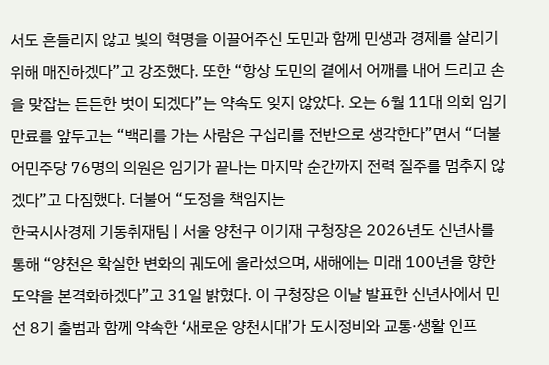서도 흔들리지 않고 빛의 혁명을 이끌어주신 도민과 함께 민생과 경제를 살리기 위해 매진하겠다”고 강조했다. 또한 “항상 도민의 곁에서 어깨를 내어 드리고 손을 맞잡는 든든한 벗이 되겠다”는 약속도 잊지 않았다. 오는 6월 11대 의회 임기 만료를 앞두고는 “백리를 가는 사람은 구십리를 전반으로 생각한다”면서 “더불어민주당 76명의 의원은 임기가 끝나는 마지막 순간까지 전력 질주를 멈추지 않겠다”고 다짐했다. 더불어 “도정을 책임지는
한국시사경제 기동취재팀 | 서울 양천구 이기재 구청장은 2026년도 신년사를 통해 “양천은 확실한 변화의 궤도에 올라섰으며, 새해에는 미래 100년을 향한 도약을 본격화하겠다”고 31일 밝혔다. 이 구청장은 이날 발표한 신년사에서 민선 8기 출범과 함께 약속한 ‘새로운 양천시대’가 도시정비와 교통·생활 인프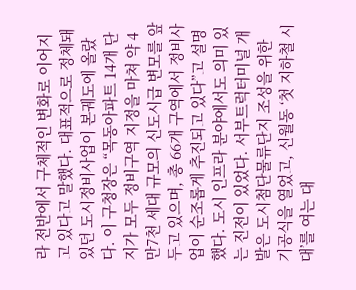라 전반에서 구체적인 변화로 이어지고 있다고 말했다. 대표적으로 정체돼 있던 도시정비사업이 본궤도에 올랐다. 이 구청장은 “목동아파트 14개 단지가 모두 정비구역 지정을 마쳐 약 4만7천 세대 규모의 신도시급 변모를 앞두고 있으며, 총 66개 구역에서 정비사업이 순조롭게 추진되고 있다”고 설명했다. 도시 인프라 분야에서도 의미 있는 진전이 있었다. 서부트럭터미널 개발은 도시첨단물류단지 조성을 위한 기공식을 열었고, 신월동 ‘첫 지하철 시대’를 여는 대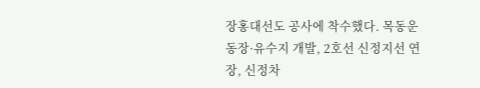장홍대선도 공사에 착수했다. 목동운동장·유수지 개발, 2호선 신정지선 연장, 신정차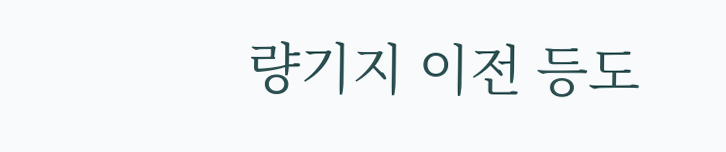량기지 이전 등도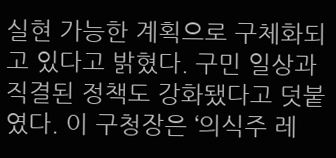실현 가능한 계획으로 구체화되고 있다고 밝혔다. 구민 일상과 직결된 정책도 강화됐다고 덧붙였다. 이 구청장은 ‘의식주 레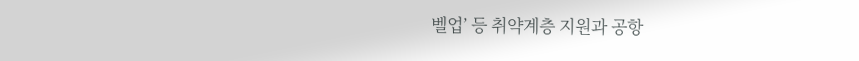벨업’ 등 취약계층 지원과 공항